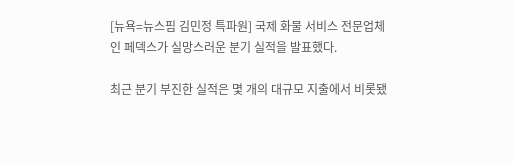[뉴욕=뉴스핌 김민정 특파원] 국제 화물 서비스 전문업체인 페덱스가 실망스러운 분기 실적을 발표했다.

최근 분기 부진한 실적은 몇 개의 대규모 지출에서 비롯됐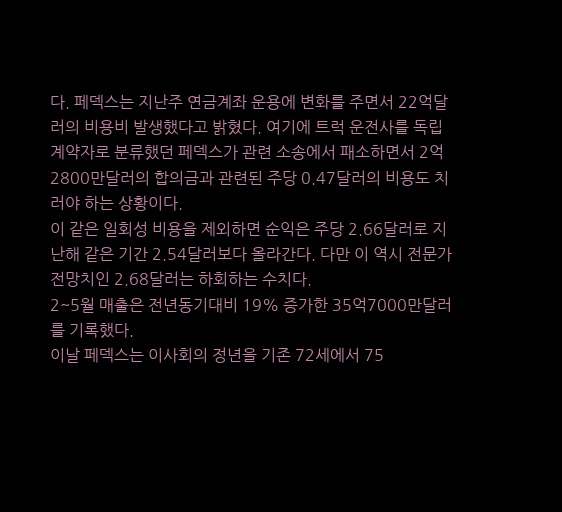다. 페덱스는 지난주 연금계좌 운용에 변화를 주면서 22억달러의 비용비 발생했다고 밝혔다. 여기에 트럭 운전사를 독립계약자로 분류했던 페덱스가 관련 소송에서 패소하면서 2억2800만달러의 합의금과 관련된 주당 0.47달러의 비용도 치러야 하는 상황이다.
이 같은 일회성 비용을 제외하면 순익은 주당 2.66달러로 지난해 같은 기간 2.54달러보다 올라간다. 다만 이 역시 전문가 전망치인 2.68달러는 하회하는 수치다.
2~5월 매출은 전년동기대비 19% 증가한 35억7000만달러를 기록했다.
이날 페덱스는 이사회의 정년을 기존 72세에서 75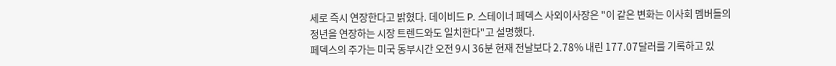세로 즉시 연장한다고 밝혔다. 데이비드 P. 스테이너 페덱스 사외이사장은 "이 같은 변화는 이사회 멤버들의 정년을 연장하는 시장 트렌드와도 일치한다"고 설명했다.
페덱스의 주가는 미국 동부시간 오전 9시 36분 현재 전날보다 2.78% 내린 177.07달러를 기록하고 있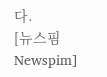다.
[뉴스핌 Newspim]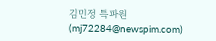김민정 특파원 (mj72284@newspim.com)